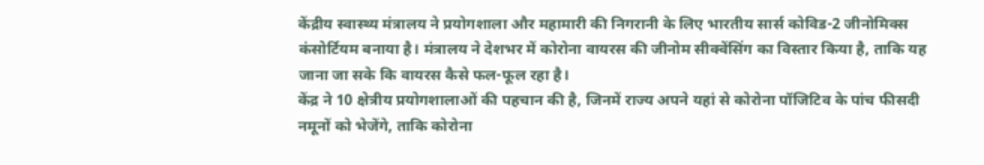केंद्रीय स्वास्थ्य मंत्रालय ने प्रयोगशाला और महामारी की निगरानी के लिए भारतीय सार्स कोविड-2 जीनोमिक्स कंसोर्टियम बनाया है। मंत्रालय ने देशभर में कोरोना वायरस की जीनोम सीक्वेंसिंग का विस्तार किया है, ताकि यह जाना जा सके कि वायरस कैसे फल-फूल रहा है।
केंद्र ने 10 क्षेत्रीय प्रयोगशालाओं की पहचान की है, जिनमें राज्य अपने यहां से कोरोना पॉजिटिव के पांच फीसदी नमूनों को भेजेंगे, ताकि कोरोना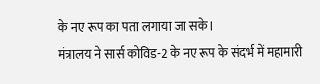के नए रूप का पता लगाया जा सके।
मंत्रालय ने सार्स कोविड-2 के नए रूप के संदर्भ में महामारी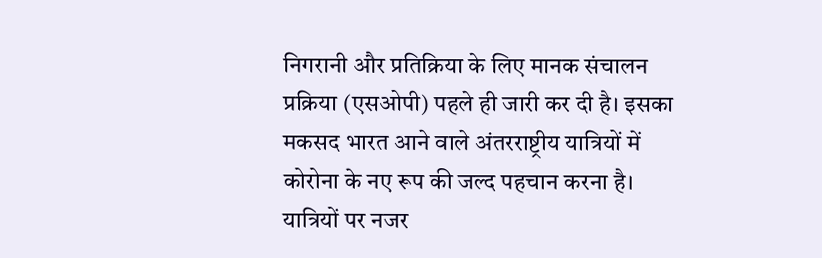निगरानी और प्रतिक्रिया के लिए मानक संचालन प्रक्रिया (एसओपी) पहले ही जारी कर दी है। इसका मकसद भारत आने वाले अंतरराष्ट्रीय यात्रियों में कोरोना के नए रूप की जल्द पहचान करना है। यात्रियों पर नजर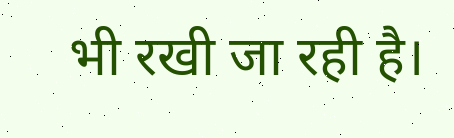भी रखी जा रही है।